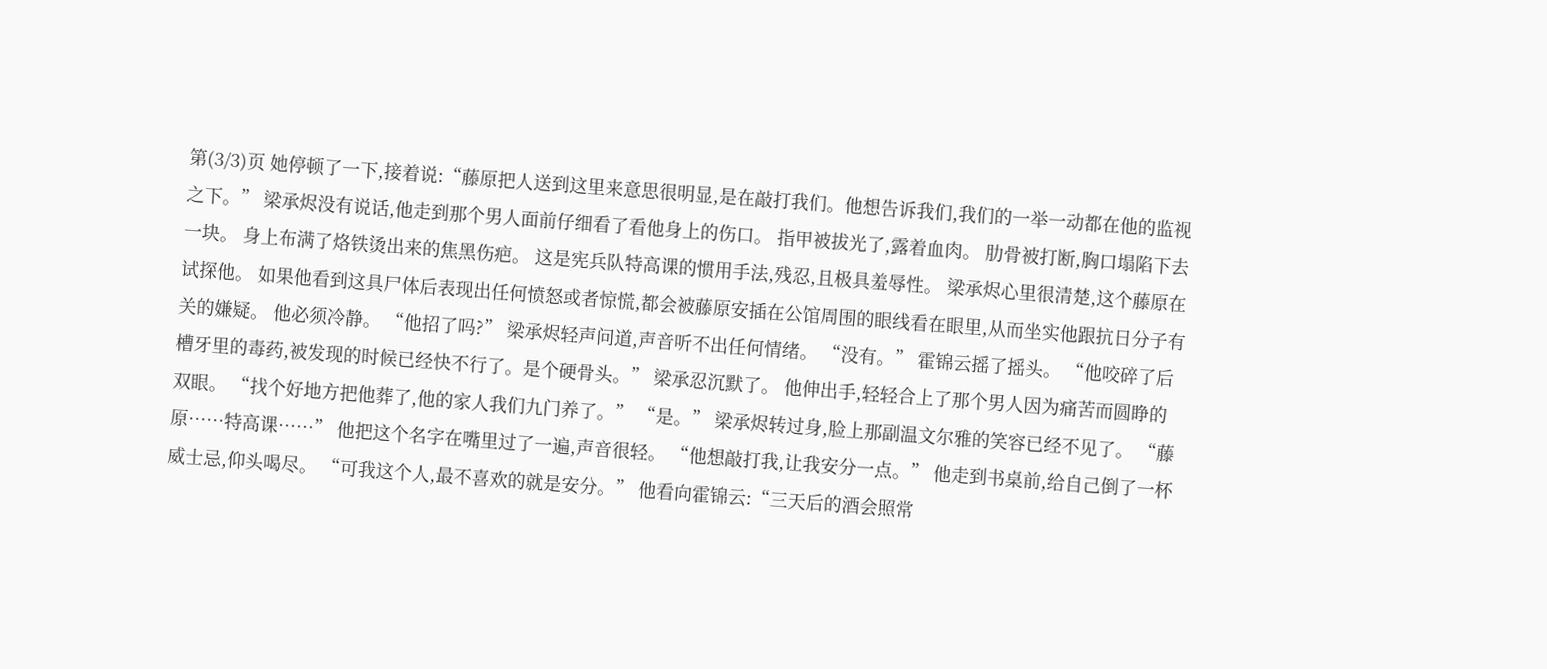第(3/3)页 她停顿了一下,接着说:“藤原把人送到这里来意思很明显,是在敲打我们。他想告诉我们,我们的一举一动都在他的监视之下。” 梁承烬没有说话,他走到那个男人面前仔细看了看他身上的伤口。 指甲被拔光了,露着血肉。 肋骨被打断,胸口塌陷下去一块。 身上布满了烙铁烫出来的焦黑伤疤。 这是宪兵队特高课的惯用手法,残忍,且极具羞辱性。 梁承烬心里很清楚,这个藤原在试探他。 如果他看到这具尸体后表现出任何愤怒或者惊慌,都会被藤原安插在公馆周围的眼线看在眼里,从而坐实他跟抗日分子有关的嫌疑。 他必须冷静。 “他招了吗?” 梁承烬轻声问道,声音听不出任何情绪。 “没有。” 霍锦云摇了摇头。 “他咬碎了后槽牙里的毒药,被发现的时候已经快不行了。是个硬骨头。” 梁承忍沉默了。 他伸出手,轻轻合上了那个男人因为痛苦而圆睁的双眼。 “找个好地方把他葬了,他的家人我们九门养了。” “是。” 梁承烬转过身,脸上那副温文尔雅的笑容已经不见了。 “藤原……特高课……” 他把这个名字在嘴里过了一遍,声音很轻。 “他想敲打我,让我安分一点。” 他走到书桌前,给自己倒了一杯威士忌,仰头喝尽。 “可我这个人,最不喜欢的就是安分。” 他看向霍锦云:“三天后的酒会照常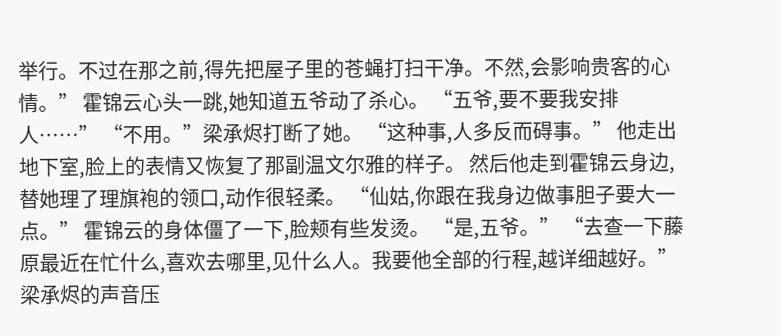举行。不过在那之前,得先把屋子里的苍蝇打扫干净。不然,会影响贵客的心情。” 霍锦云心头一跳,她知道五爷动了杀心。 “五爷,要不要我安排人……” “不用。”梁承烬打断了她。 “这种事,人多反而碍事。” 他走出地下室,脸上的表情又恢复了那副温文尔雅的样子。 然后他走到霍锦云身边,替她理了理旗袍的领口,动作很轻柔。 “仙姑,你跟在我身边做事胆子要大一点。” 霍锦云的身体僵了一下,脸颊有些发烫。 “是,五爷。” “去查一下藤原最近在忙什么,喜欢去哪里,见什么人。我要他全部的行程,越详细越好。” 梁承烬的声音压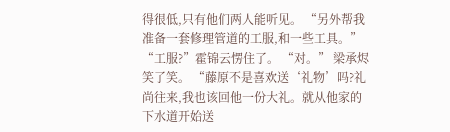得很低,只有他们两人能听见。 “另外帮我准备一套修理管道的工服,和一些工具。” “工服?”霍锦云愣住了。 “对。” 梁承烬笑了笑。 “藤原不是喜欢送‘礼物’吗?礼尚往来,我也该回他一份大礼。就从他家的下水道开始送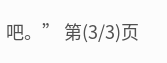吧。” 第(3/3)页